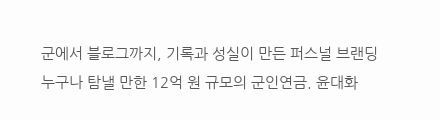군에서 블로그까지, 기록과 성실이 만든 퍼스널 브랜딩
누구나 탐낼 만한 12억 원 규모의 군인연금. 윤대화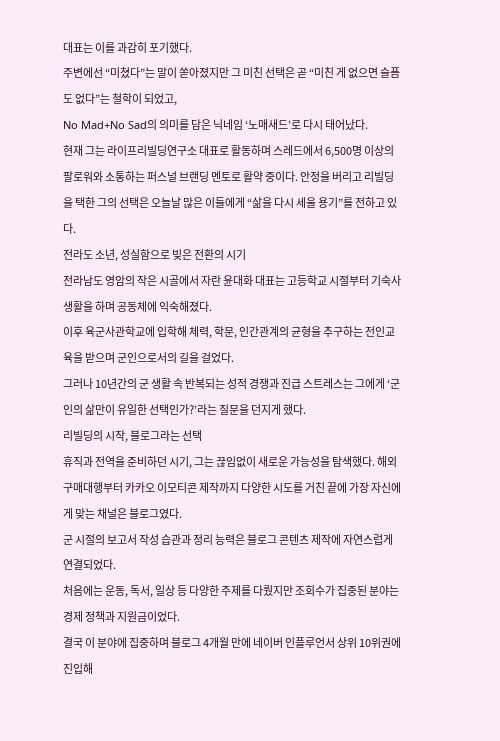대표는 이를 과감히 포기했다.
주변에선 “미쳤다”는 말이 쏟아졌지만 그 미친 선택은 곧 “미친 게 없으면 슬픔도 없다”는 철학이 되었고,
No Mad+No Sad의 의미를 담은 닉네임 ‘노매새드’로 다시 태어났다.
현재 그는 라이프리빌딩연구소 대표로 활동하며 스레드에서 6,500명 이상의 팔로워와 소통하는 퍼스널 브랜딩 멘토로 활약 중이다. 안정을 버리고 리빌딩을 택한 그의 선택은 오늘날 많은 이들에게 “삶을 다시 세울 용기”를 전하고 있다.
전라도 소년, 성실함으로 빚은 전환의 시기
전라남도 영암의 작은 시골에서 자란 윤대화 대표는 고등학교 시절부터 기숙사 생활을 하며 공동체에 익숙해졌다.
이후 육군사관학교에 입학해 체력, 학문, 인간관계의 균형을 추구하는 전인교육을 받으며 군인으로서의 길을 걸었다.
그러나 10년간의 군 생활 속 반복되는 성적 경쟁과 진급 스트레스는 그에게 ‘군인의 삶만이 유일한 선택인가?’라는 질문을 던지게 했다.
리빌딩의 시작, 블로그라는 선택
휴직과 전역을 준비하던 시기, 그는 끊임없이 새로운 가능성을 탐색했다. 해외 구매대행부터 카카오 이모티콘 제작까지 다양한 시도를 거친 끝에 가장 자신에게 맞는 채널은 블로그였다.
군 시절의 보고서 작성 습관과 정리 능력은 블로그 콘텐츠 제작에 자연스럽게 연결되었다.
처음에는 운동, 독서, 일상 등 다양한 주제를 다뤘지만 조회수가 집중된 분야는 경제 정책과 지원금이었다.
결국 이 분야에 집중하며 블로그 4개월 만에 네이버 인플루언서 상위 10위권에 진입해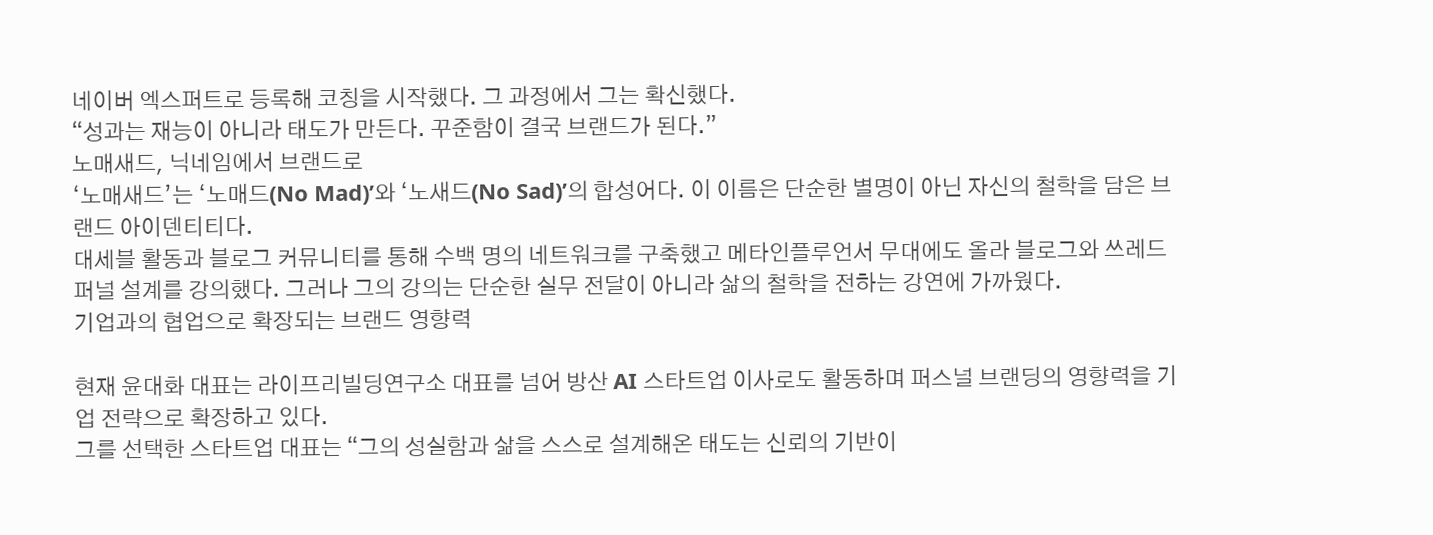네이버 엑스퍼트로 등록해 코칭을 시작했다. 그 과정에서 그는 확신했다.
“성과는 재능이 아니라 태도가 만든다. 꾸준함이 결국 브랜드가 된다.”
노매새드, 닉네임에서 브랜드로
‘노매새드’는 ‘노매드(No Mad)’와 ‘노새드(No Sad)’의 합성어다. 이 이름은 단순한 별명이 아닌 자신의 철학을 담은 브랜드 아이덴티티다.
대세블 활동과 블로그 커뮤니티를 통해 수백 명의 네트워크를 구축했고 메타인플루언서 무대에도 올라 블로그와 쓰레드 퍼널 설계를 강의했다. 그러나 그의 강의는 단순한 실무 전달이 아니라 삶의 철학을 전하는 강연에 가까웠다.
기업과의 협업으로 확장되는 브랜드 영향력

현재 윤대화 대표는 라이프리빌딩연구소 대표를 넘어 방산 AI 스타트업 이사로도 활동하며 퍼스널 브랜딩의 영향력을 기업 전략으로 확장하고 있다.
그를 선택한 스타트업 대표는 “그의 성실함과 삶을 스스로 설계해온 태도는 신뢰의 기반이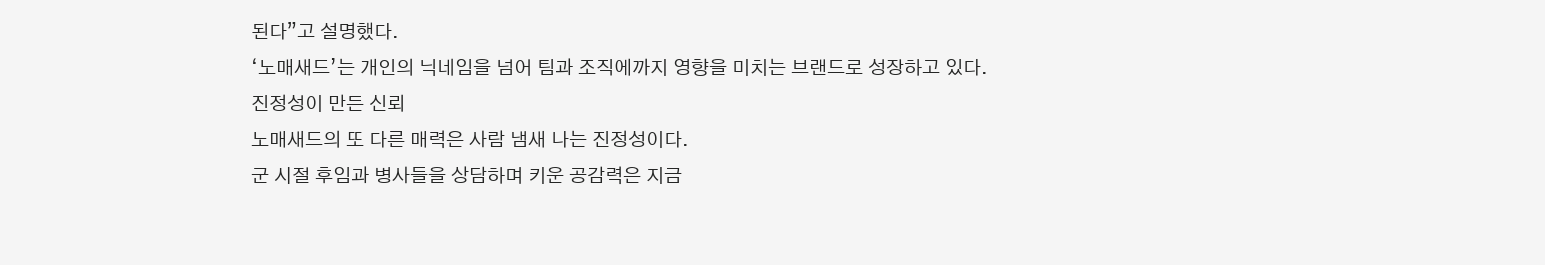된다”고 설명했다.
‘노매새드’는 개인의 닉네임을 넘어 팀과 조직에까지 영향을 미치는 브랜드로 성장하고 있다.
진정성이 만든 신뢰
노매새드의 또 다른 매력은 사람 냄새 나는 진정성이다.
군 시절 후임과 병사들을 상담하며 키운 공감력은 지금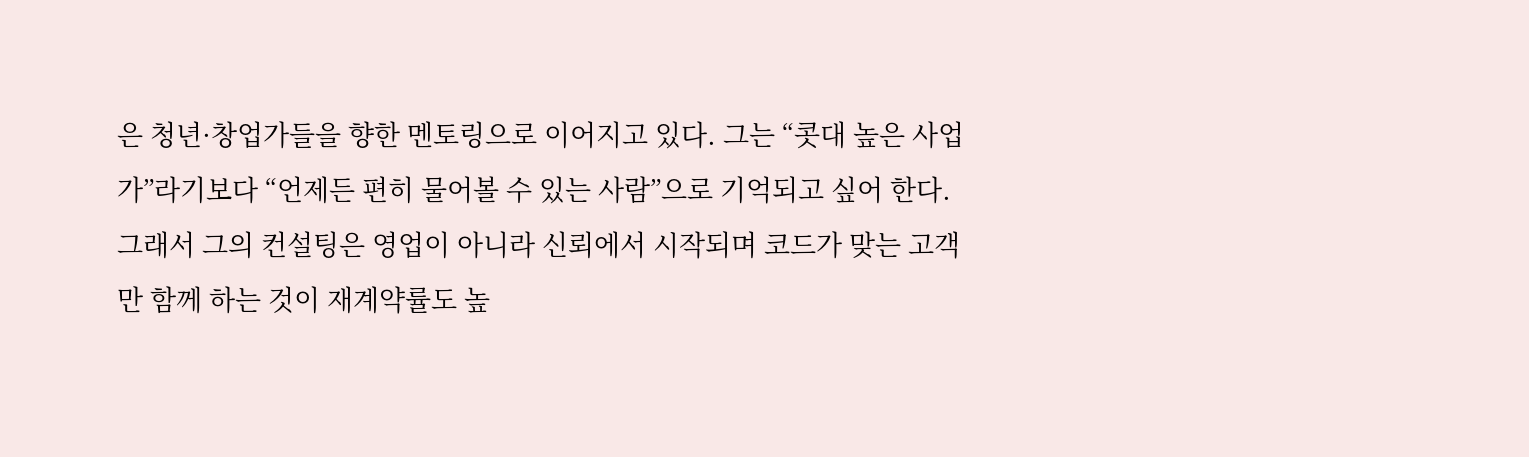은 청년·창업가들을 향한 멘토링으로 이어지고 있다. 그는 “콧대 높은 사업가”라기보다 “언제든 편히 물어볼 수 있는 사람”으로 기억되고 싶어 한다.
그래서 그의 컨설팅은 영업이 아니라 신뢰에서 시작되며 코드가 맞는 고객만 함께 하는 것이 재계약률도 높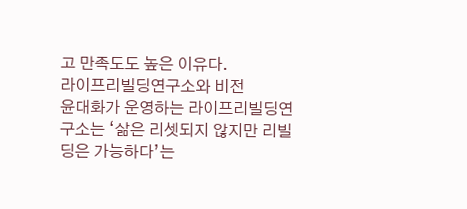고 만족도도 높은 이유다.
라이프리빌딩연구소와 비전
윤대화가 운영하는 라이프리빌딩연구소는 ‘삶은 리셋되지 않지만 리빌딩은 가능하다’는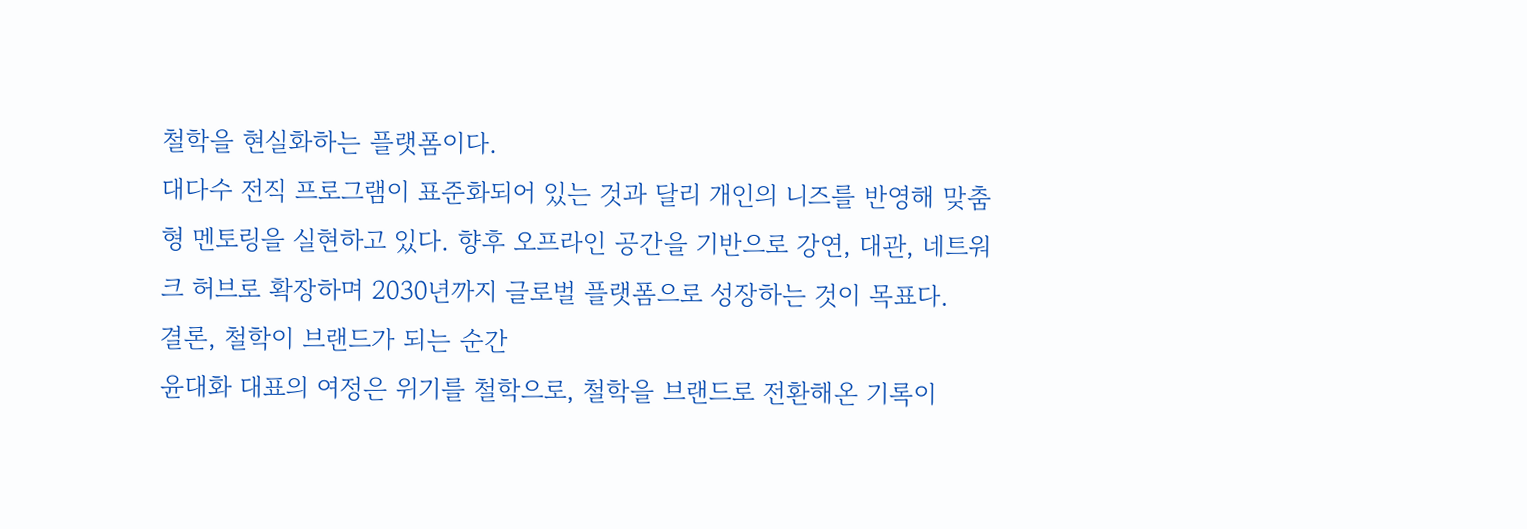철학을 현실화하는 플랫폼이다.
대다수 전직 프로그램이 표준화되어 있는 것과 달리 개인의 니즈를 반영해 맞춤형 멘토링을 실현하고 있다. 향후 오프라인 공간을 기반으로 강연, 대관, 네트워크 허브로 확장하며 2030년까지 글로벌 플랫폼으로 성장하는 것이 목표다.
결론, 철학이 브랜드가 되는 순간
윤대화 대표의 여정은 위기를 철학으로, 철학을 브랜드로 전환해온 기록이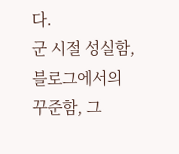다.
군 시절 성실함, 블로그에서의 꾸준함, 그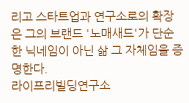리고 스타트업과 연구소로의 확장은 그의 브랜드 '노매새드'가 단순한 닉네임이 아닌 삶 그 자체임을 증명한다.
라이프리빌딩연구소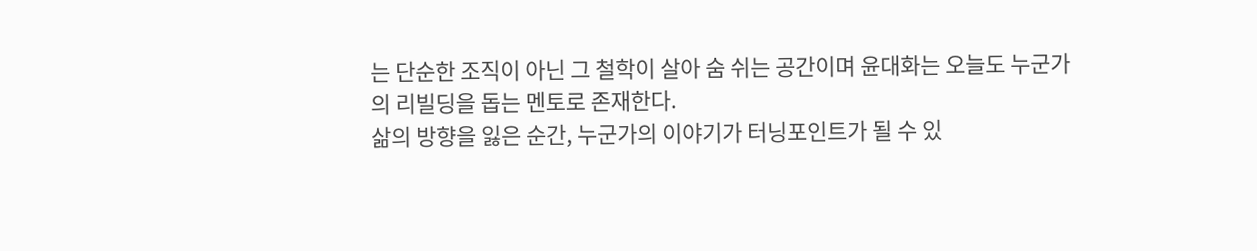는 단순한 조직이 아닌 그 철학이 살아 숨 쉬는 공간이며 윤대화는 오늘도 누군가의 리빌딩을 돕는 멘토로 존재한다.
삶의 방향을 잃은 순간, 누군가의 이야기가 터닝포인트가 될 수 있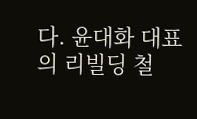다. 윤대화 대표의 리빌딩 철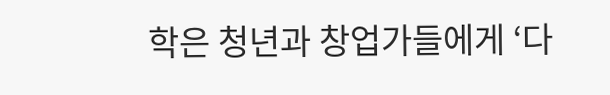학은 청년과 창업가들에게 ‘다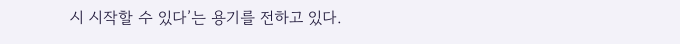시 시작할 수 있다’는 용기를 전하고 있다.